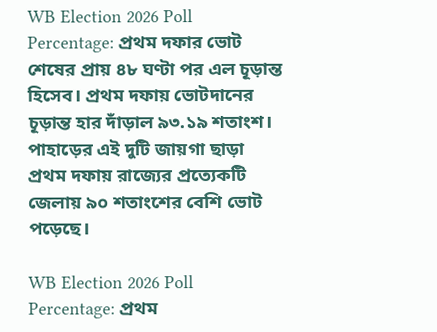WB Election 2026 Poll Percentage: প্রথম দফার ভোট শেষের প্রায় ৪৮ ঘণ্টা পর এল চূড়ান্ত হিসেব। প্রথম দফায় ভোটদানের চূড়ান্ত হার দাঁড়াল ৯৩.১৯ শতাংশ। পাহাড়ের এই দুটি জায়গা ছাড়া প্রথম দফায় রাজ্যের প্রত্যেকটি জেলায় ৯০ শতাংশের বেশি ভোট পড়েছে।

WB Election 2026 Poll Percentage: প্রথম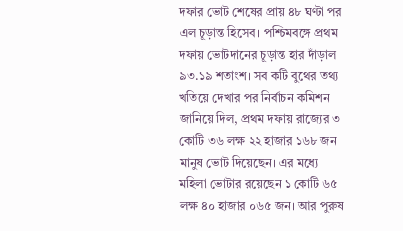দফার ভোট শেষের প্রায় ৪৮ ঘণ্টা পর এল চূড়ান্ত হিসেব। পশ্চিমবঙ্গে প্রথম দফায় ভোটদানের চূড়ান্ত হার দাঁড়াল ৯৩.১৯ শতাংশ। সব কটি বুথের তথ্য খতিয়ে দেখার পর নির্বাচন কমিশন জানিয়ে দিল, প্রথম দফায় রাজ্যের ৩ কোটি ৩৬ লক্ষ ২২ হাজার ১৬৮ জন মানুষ ভোট দিয়েছেন। এর মধ্যে মহিলা ভোটার রয়েছেন ১ কোটি ৬৫ লক্ষ ৪০ হাজার ০৬৫ জন। আর পুরুষ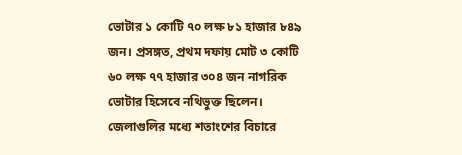ভোটার ১ কোটি ৭০ লক্ষ ৮১ হাজার ৮৪৯ জন। প্রসঙ্গত, প্রথম দফায় মোট ৩ কোটি ৬০ লক্ষ ৭৭ হাজার ৩০৪ জন নাগরিক ভোটার হিসেবে নথিভুক্ত ছিলেন। জেলাগুলির মধ্যে শতাংশের বিচারে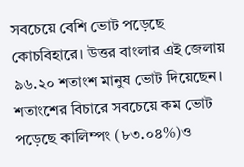সবচেয়ে বেশি ভোট পড়েছে কোচবিহারে। উত্তর বাংলার এই জেলায় ৯৬.২০ শতাংশ মানুষ ভোট দিয়েছেন। শতাংশের বিচারে সবচেয়ে কম ভোট পড়েছে কালিম্পং (৮৩.০৪%)ও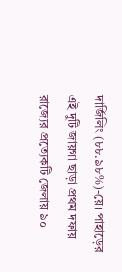দার্জিলিং (৮৮.৯৮%)-য়ে। পাহাড়ের এই দুটি জায়গা ছাড়া প্রথম দফায় রাজ্যের প্রত্যেকটি জেলায় ৯০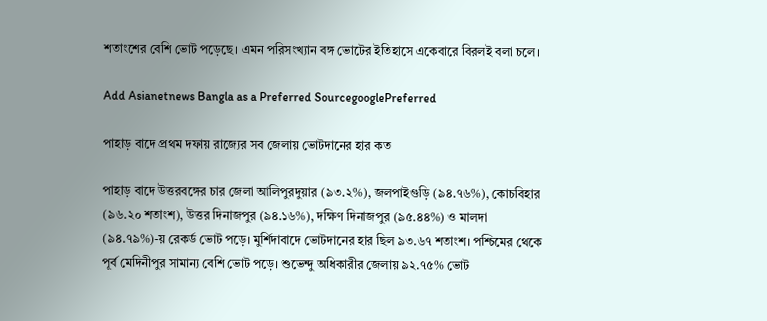শতাংশের বেশি ভোট পড়েছে। এমন পরিসংখ্যান বঙ্গ ভোটের ইতিহাসে একেবারে বিরলই বলা চলে।

Add Asianetnews Bangla as a Preferred SourcegooglePreferred

পাহাড় বাদে প্রথম দফায় রাজ্যের সব জেলায় ভোটদানের হার কত

পাহাড় বাদে উত্তরবঙ্গের চার জেলা আলিপুরদুয়ার (৯৩.২%), জলপাইগুড়ি (৯৪.৭৬%), কোচবিহার (৯৬.২০ শতাংশ), উত্তর দিনাজপুর (৯৪.১৬%), দক্ষিণ দিনাজপুর (৯৫.৪৪%) ও মালদা (৯৪.৭৯%)-য় রেকর্ড ভোট পড়ে। মুর্শিদাবাদে ভোটদানের হার ছিল ৯৩.৬৭ শতাংশ। পশ্চিমের থেকে পূর্ব মেদিনীপুর সামান্য বেশি ভোট পড়ে। শুভেন্দু অধিকারীর জেলায় ৯২.৭৫% ভোট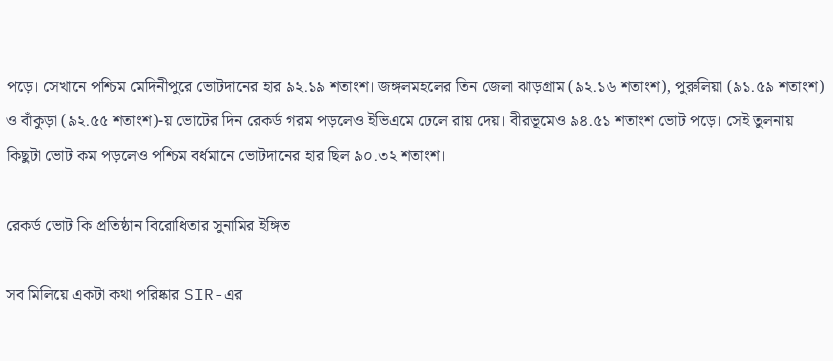পড়ে। সেখানে পশ্চিম মেদিনীপুরে ভোটদানের হার ৯২.১৯ শতাংশ। জঙ্গলমহলের তিন জেলা ঝাড়গ্রাম (৯২.১৬ শতাংশ), পুরুলিয়া (৯১.৫৯ শতাংশ) ও বাঁকুড়া (৯২.৫৫ শতাংশ)-য় ভোটের দিন রেকর্ড গরম পড়লেও ইভিএমে ঢেলে রায় দেয়। বীরভূমেও ৯৪.৫১ শতাংশ ভোট পড়ে। সেই তুলনায় কিছুটা ভোট কম পড়লেও পশ্চিম বর্ধমানে ভোটদানের হার ছিল ৯০.৩২ শতাংশ।

রেকর্ড ভোট কি প্রতিষ্ঠান বিরোধিতার সুনামির ইঙ্গিত

সব মিলিয়ে একটা কথা পরিষ্কার SIR-এর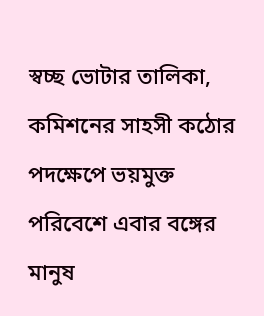স্বচ্ছ ভোটার তালিকা, কমিশনের সাহসী কঠোর পদক্ষেপে ভয়মুক্ত পরিবেশে এবার বঙ্গের মানুষ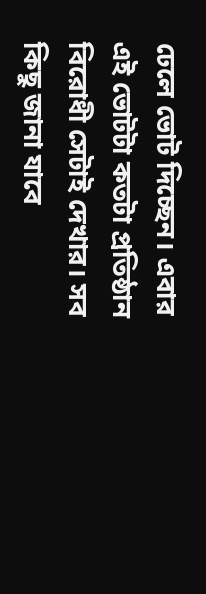ঢেলে ভোট দিচ্ছেন। এবার এই ভোটটা কতটা প্রতিষ্ঠান বিরোধী সেটাই দেখার। সব কিছু জানা যাবে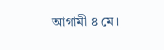আগামী ৪ মে।